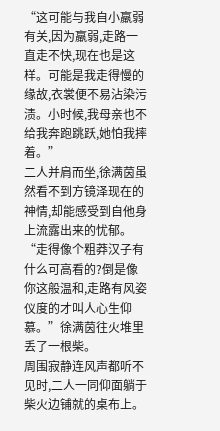“这可能与我自小羸弱有关,因为羸弱,走路一直走不快,现在也是这样。可能是我走得慢的缘故,衣裳便不易沾染污渍。小时候,我母亲也不给我奔跑跳跃,她怕我摔着。”
二人并肩而坐,徐满茵虽然看不到方镜泽现在的神情,却能感受到自他身上流露出来的忧郁。
“走得像个粗莽汉子有什么可高看的?倒是像你这般温和,走路有风姿仪度的才叫人心生仰慕。”徐满茵往火堆里丢了一根柴。
周围寂静连风声都听不见时,二人一同仰面躺于柴火边铺就的桌布上。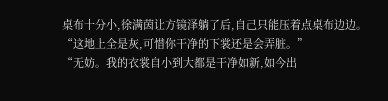桌布十分小,徐满茵让方镜泽躺了后,自己只能压着点桌布边边。
“这地上全是灰,可惜你干净的下裳还是会弄脏。”
“无妨。我的衣裳自小到大都是干净如新,如今出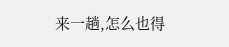来一趟,怎么也得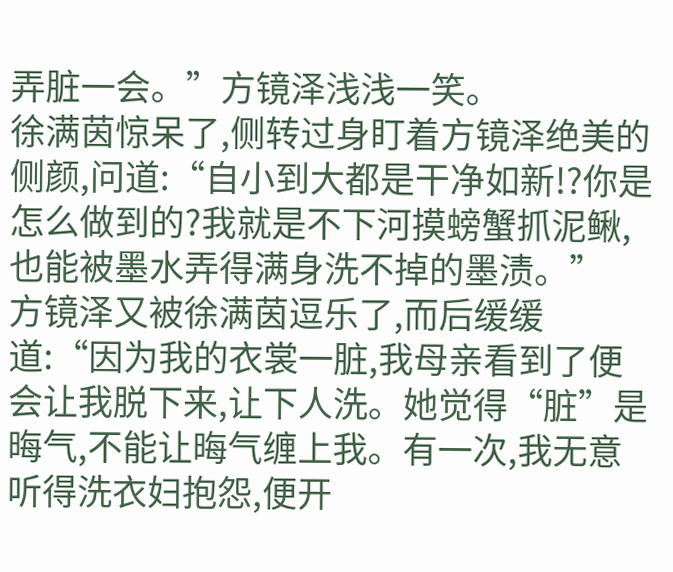弄脏一会。”方镜泽浅浅一笑。
徐满茵惊呆了,侧转过身盯着方镜泽绝美的侧颜,问道:“自小到大都是干净如新!?你是怎么做到的?我就是不下河摸螃蟹抓泥鳅,也能被墨水弄得满身洗不掉的墨渍。”
方镜泽又被徐满茵逗乐了,而后缓缓道:“因为我的衣裳一脏,我母亲看到了便会让我脱下来,让下人洗。她觉得“脏”是晦气,不能让晦气缠上我。有一次,我无意听得洗衣妇抱怨,便开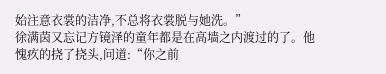始注意衣裳的洁净,不总将衣裳脱与她洗。”
徐满茵又忘记方镜泽的童年都是在高墙之内渡过的了。他愧疚的挠了挠头,问道:“你之前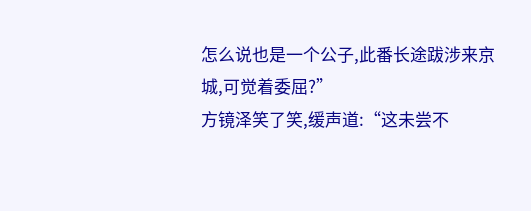怎么说也是一个公子,此番长途跋涉来京城,可觉着委屈?”
方镜泽笑了笑,缓声道:“这未尝不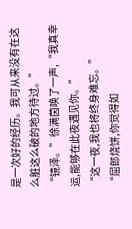是一次好的经历。我可从来没有在这么脏这么破的地方待过。”
“镜泽。”徐满茵唤了一声,“我真幸运,能够在此夜遇见你。”
“这一夜,我也将终身难忘。”
“屈郎烧饼,你觉得如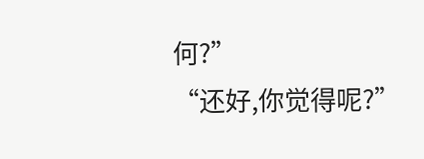何?”
“还好,你觉得呢?”